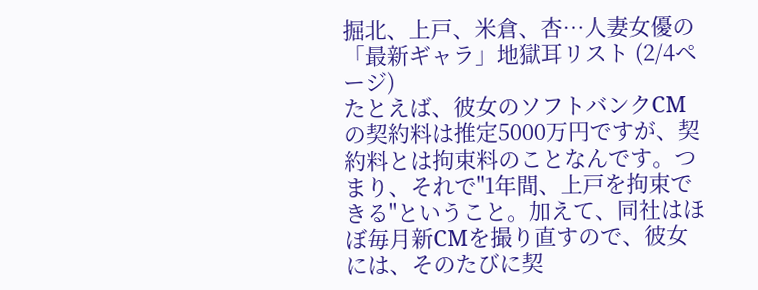掘北、上戸、米倉、杏…人妻女優の「最新ギャラ」地獄耳リスト (2/4ページ)
たとえば、彼女のソフトバンクCMの契約料は推定5000万円ですが、契約料とは拘束料のことなんです。つまり、それで"1年間、上戸を拘束できる"ということ。加えて、同社はほぼ毎月新CMを撮り直すので、彼女には、そのたびに契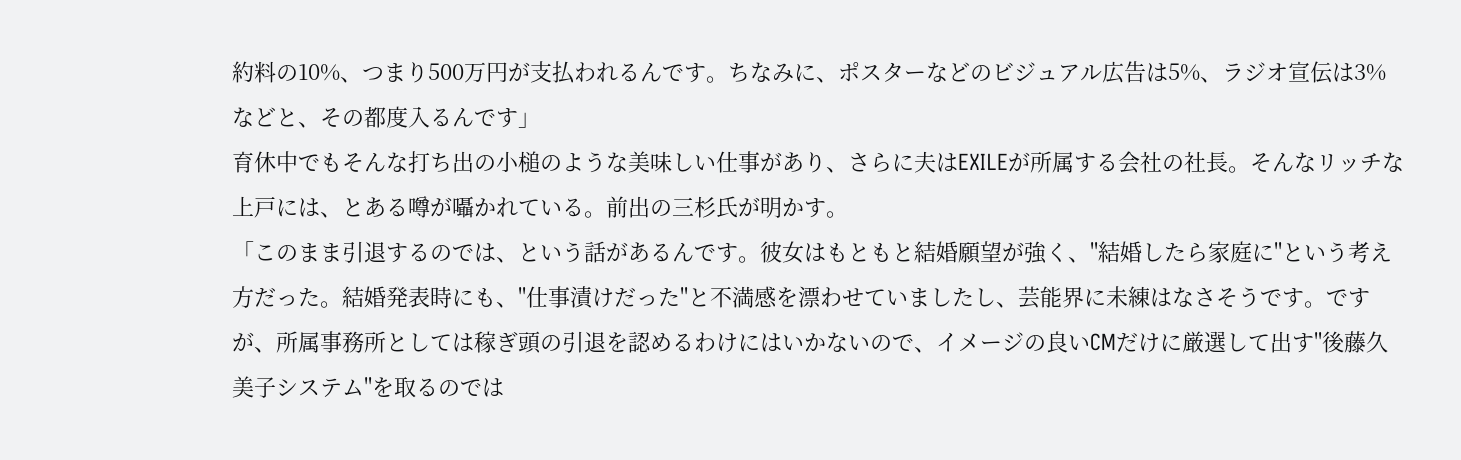約料の10%、つまり500万円が支払われるんです。ちなみに、ポスターなどのビジュアル広告は5%、ラジオ宣伝は3%などと、その都度入るんです」
育休中でもそんな打ち出の小槌のような美味しい仕事があり、さらに夫はEXILEが所属する会社の社長。そんなリッチな上戸には、とある噂が囁かれている。前出の三杉氏が明かす。
「このまま引退するのでは、という話があるんです。彼女はもともと結婚願望が強く、"結婚したら家庭に"という考え方だった。結婚発表時にも、"仕事漬けだった"と不満感を漂わせていましたし、芸能界に未練はなさそうです。ですが、所属事務所としては稼ぎ頭の引退を認めるわけにはいかないので、イメージの良いCMだけに厳選して出す"後藤久美子システム"を取るのでは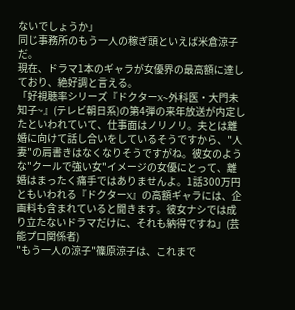ないでしょうか」
同じ事務所のもう一人の稼ぎ頭といえば米倉涼子だ。
現在、ドラマ1本のギャラが女優界の最高額に達しており、絶好調と言える。
「好視聴率シリーズ『ドクターX~外科医・大門未知子~』(テレビ朝日系)の第4弾の来年放送が内定したといわれていて、仕事面はノリノリ。夫とは離婚に向けて話し合いをしているそうですから、"人妻"の肩書きはなくなりそうですがね。彼女のような"クールで強い女"イメージの女優にとって、離婚はまったく痛手ではありませんよ。1話300万円ともいわれる『ドクターX』の高額ギャラには、企画料も含まれていると聞きます。彼女ナシでは成り立たないドラマだけに、それも納得ですね」(芸能プロ関係者)
"もう一人の涼子"篠原涼子は、これまで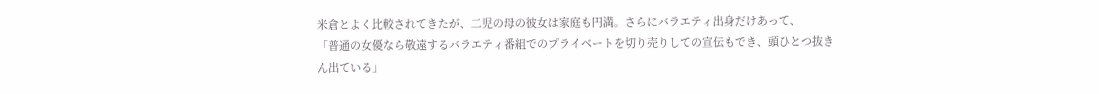米倉とよく比較されてきたが、二児の母の彼女は家庭も円満。さらにバラエティ出身だけあって、
「普通の女優なら敬遠するバラエティ番組でのプライベートを切り売りしての宣伝もでき、頭ひとつ抜きん出ている」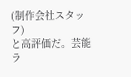(制作会社スタッフ)
と高評価だ。芸能ラ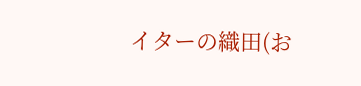イターの織田(お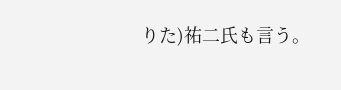りた)祐二氏も言う。